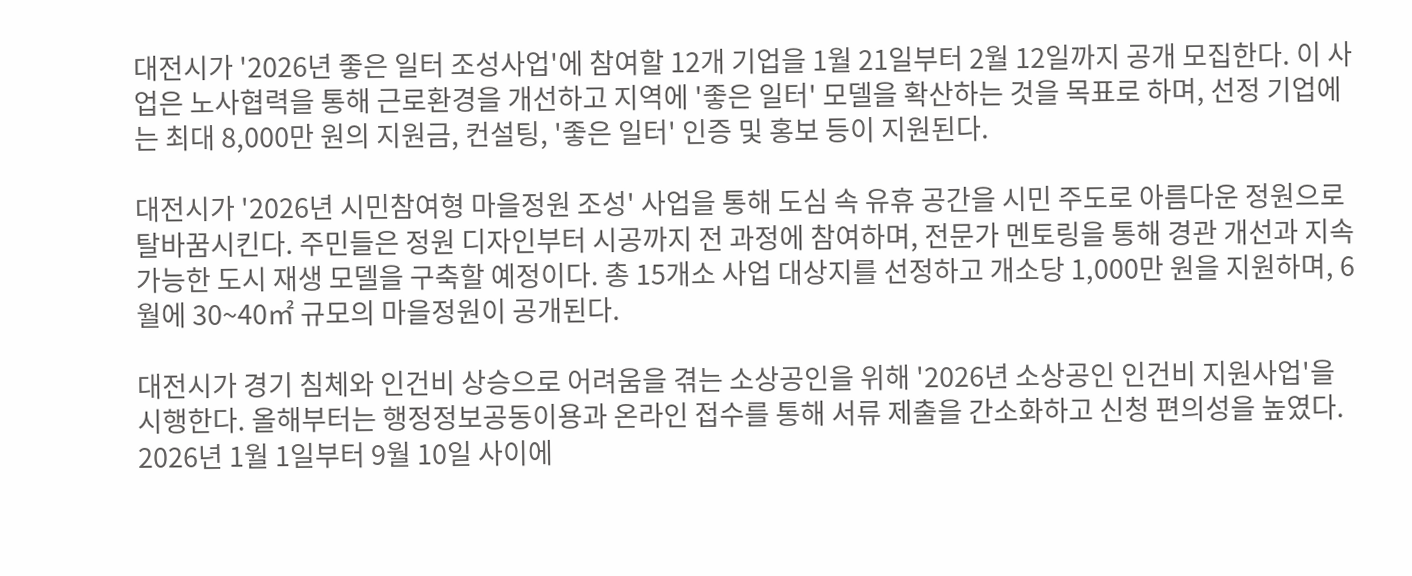대전시가 '2026년 좋은 일터 조성사업'에 참여할 12개 기업을 1월 21일부터 2월 12일까지 공개 모집한다. 이 사업은 노사협력을 통해 근로환경을 개선하고 지역에 '좋은 일터' 모델을 확산하는 것을 목표로 하며, 선정 기업에는 최대 8,000만 원의 지원금, 컨설팅, '좋은 일터' 인증 및 홍보 등이 지원된다.

대전시가 '2026년 시민참여형 마을정원 조성' 사업을 통해 도심 속 유휴 공간을 시민 주도로 아름다운 정원으로 탈바꿈시킨다. 주민들은 정원 디자인부터 시공까지 전 과정에 참여하며, 전문가 멘토링을 통해 경관 개선과 지속 가능한 도시 재생 모델을 구축할 예정이다. 총 15개소 사업 대상지를 선정하고 개소당 1,000만 원을 지원하며, 6월에 30~40㎡ 규모의 마을정원이 공개된다.

대전시가 경기 침체와 인건비 상승으로 어려움을 겪는 소상공인을 위해 '2026년 소상공인 인건비 지원사업'을 시행한다. 올해부터는 행정정보공동이용과 온라인 접수를 통해 서류 제출을 간소화하고 신청 편의성을 높였다. 2026년 1월 1일부터 9월 10일 사이에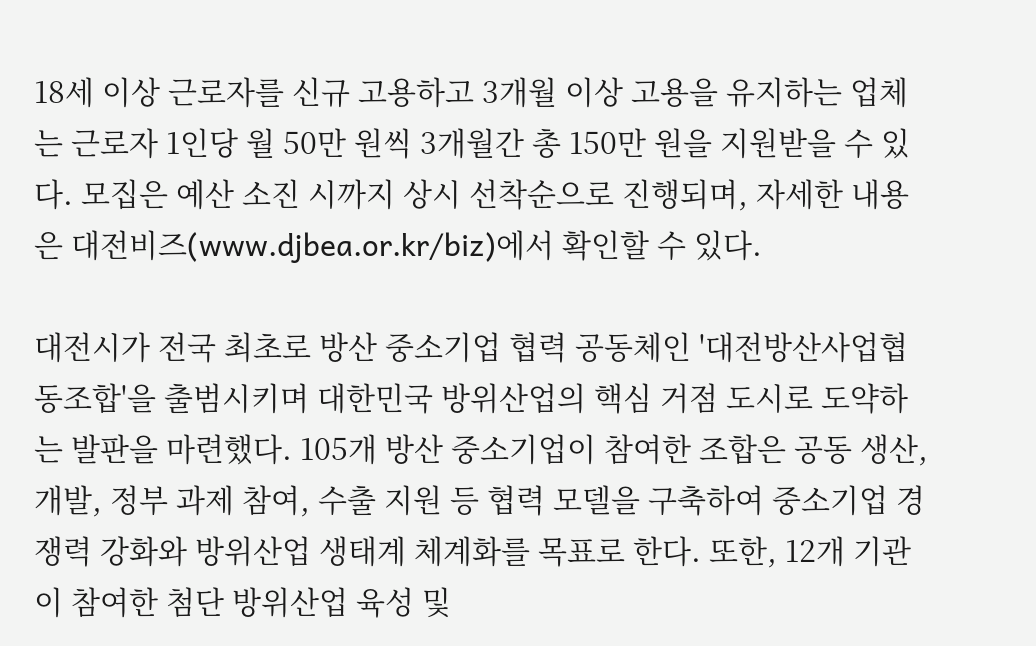18세 이상 근로자를 신규 고용하고 3개월 이상 고용을 유지하는 업체는 근로자 1인당 월 50만 원씩 3개월간 총 150만 원을 지원받을 수 있다. 모집은 예산 소진 시까지 상시 선착순으로 진행되며, 자세한 내용은 대전비즈(www.djbea.or.kr/biz)에서 확인할 수 있다.

대전시가 전국 최초로 방산 중소기업 협력 공동체인 '대전방산사업협동조합'을 출범시키며 대한민국 방위산업의 핵심 거점 도시로 도약하는 발판을 마련했다. 105개 방산 중소기업이 참여한 조합은 공동 생산, 개발, 정부 과제 참여, 수출 지원 등 협력 모델을 구축하여 중소기업 경쟁력 강화와 방위산업 생태계 체계화를 목표로 한다. 또한, 12개 기관이 참여한 첨단 방위산업 육성 및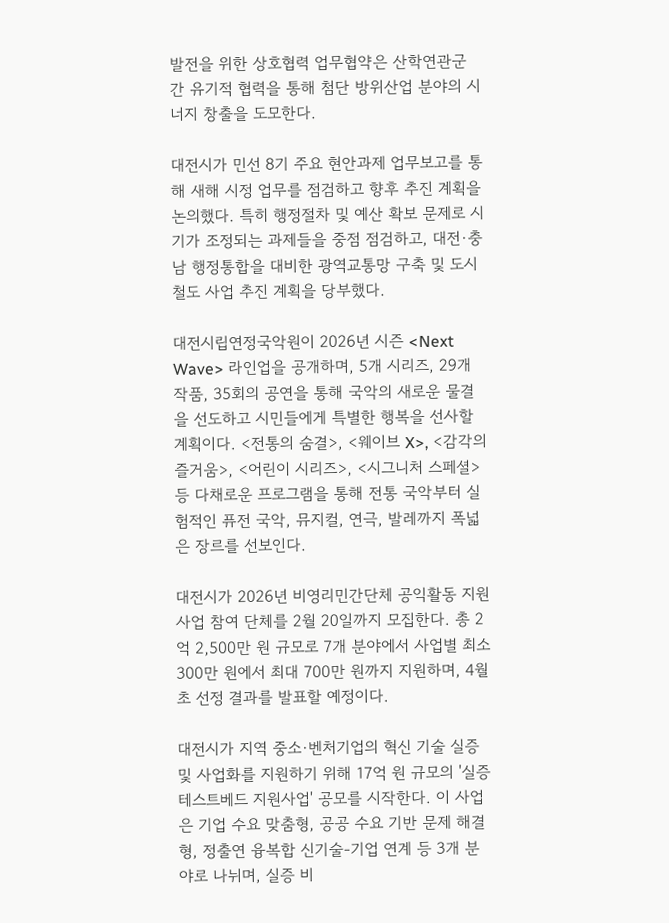발전을 위한 상호협력 업무협약은 산학연관군 간 유기적 협력을 통해 첨단 방위산업 분야의 시너지 창출을 도모한다.

대전시가 민선 8기 주요 현안과제 업무보고를 통해 새해 시정 업무를 점검하고 향후 추진 계획을 논의했다. 특히 행정절차 및 예산 확보 문제로 시기가 조정되는 과제들을 중점 점검하고, 대전·충남 행정통합을 대비한 광역교통망 구축 및 도시철도 사업 추진 계획을 당부했다.

대전시립연정국악원이 2026년 시즌 <Next Wave> 라인업을 공개하며, 5개 시리즈, 29개 작품, 35회의 공연을 통해 국악의 새로운 물결을 선도하고 시민들에게 특별한 행복을 선사할 계획이다. <전통의 숨결>, <웨이브 X>, <감각의 즐거움>, <어린이 시리즈>, <시그니처 스페셜> 등 다채로운 프로그램을 통해 전통 국악부터 실험적인 퓨전 국악, 뮤지컬, 연극, 발레까지 폭넓은 장르를 선보인다.

대전시가 2026년 비영리민간단체 공익활동 지원사업 참여 단체를 2월 20일까지 모집한다. 총 2억 2,500만 원 규모로 7개 분야에서 사업별 최소 300만 원에서 최대 700만 원까지 지원하며, 4월 초 선정 결과를 발표할 예정이다.

대전시가 지역 중소·벤처기업의 혁신 기술 실증 및 사업화를 지원하기 위해 17억 원 규모의 '실증 테스트베드 지원사업' 공모를 시작한다. 이 사업은 기업 수요 맞춤형, 공공 수요 기반 문제 해결형, 정출연 융복합 신기술-기업 연계 등 3개 분야로 나뉘며, 실증 비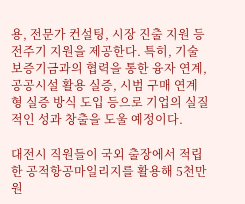용, 전문가 컨설팅, 시장 진출 지원 등 전주기 지원을 제공한다. 특히, 기술보증기금과의 협력을 통한 융자 연계, 공공시설 활용 실증, 시범 구매 연계형 실증 방식 도입 등으로 기업의 실질적인 성과 창출을 도울 예정이다.

대전시 직원들이 국외 출장에서 적립한 공적항공마일리지를 활용해 5천만 원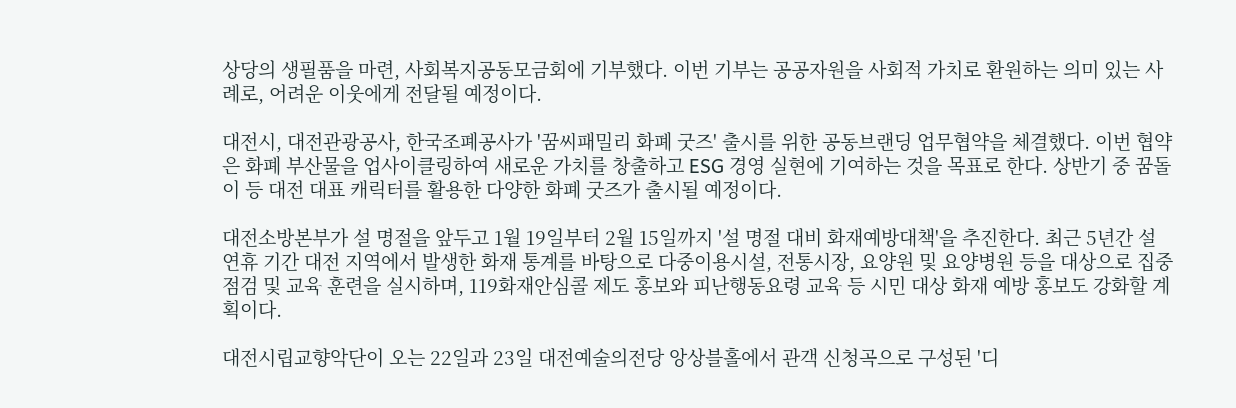상당의 생필품을 마련, 사회복지공동모금회에 기부했다. 이번 기부는 공공자원을 사회적 가치로 환원하는 의미 있는 사례로, 어려운 이웃에게 전달될 예정이다.

대전시, 대전관광공사, 한국조폐공사가 '꿈씨패밀리 화폐 굿즈' 출시를 위한 공동브랜딩 업무협약을 체결했다. 이번 협약은 화폐 부산물을 업사이클링하여 새로운 가치를 창출하고 ESG 경영 실현에 기여하는 것을 목표로 한다. 상반기 중 꿈돌이 등 대전 대표 캐릭터를 활용한 다양한 화폐 굿즈가 출시될 예정이다.

대전소방본부가 설 명절을 앞두고 1월 19일부터 2월 15일까지 '설 명절 대비 화재예방대책'을 추진한다. 최근 5년간 설 연휴 기간 대전 지역에서 발생한 화재 통계를 바탕으로 다중이용시설, 전통시장, 요양원 및 요양병원 등을 대상으로 집중 점검 및 교육 훈련을 실시하며, 119화재안심콜 제도 홍보와 피난행동요령 교육 등 시민 대상 화재 예방 홍보도 강화할 계획이다.

대전시립교향악단이 오는 22일과 23일 대전예술의전당 앙상블홀에서 관객 신청곡으로 구성된 '디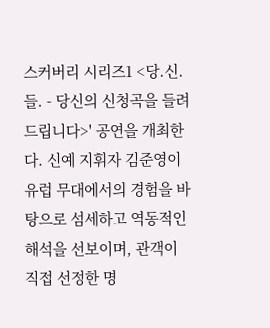스커버리 시리즈1 <당.신.들. - 당신의 신청곡을 들려드립니다>' 공연을 개최한다. 신예 지휘자 김준영이 유럽 무대에서의 경험을 바탕으로 섬세하고 역동적인 해석을 선보이며, 관객이 직접 선정한 명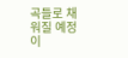곡들로 채워질 예정이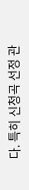다. 특히 신청곡 선정 관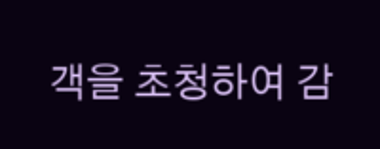객을 초청하여 감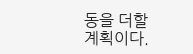동을 더할 계획이다.